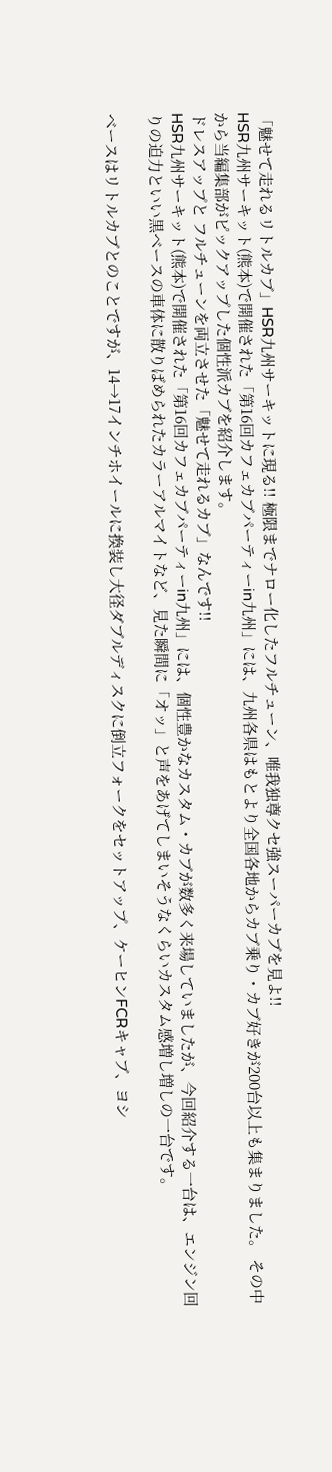「魅せて走れるリトルカブ」HSR九州サーキットに現る!! 極限までナロー化したフルチューン、唯我独尊クセ強スーパーカブを見よ!!
HSR九州サーキット(熊本)で開催された「第16回カフェカブパーティーin九州」には、九州各県はもとより全国各地からカブ乗り・カブ好きが200台以上も集まりました。 その中から当編集部がピックアップした個性派カブを紹介します。
ドレスアップと フルチューンを両立させた「魅せて走れるカブ」なんです!!
HSR九州サーキット(熊本)で開催された「第16回カフェカブパーティーin九州」には、個性豊かなカスタム・カブが数多く来場していましたが、今回紹介する一台は、エンジン回りの迫力といい黒ベースの車体に散りばめられたカラーアルマイトなど、見た瞬間に「オッ」と声をあげてしまいそうなくらいカスタム感増し増しの一台です。

ベースはリトルカブとのことですが、14→17インチホイールに換装し大径ダブルディスクに倒立フォークをセットアップ、ケーヒンFCRキャブ、ヨシ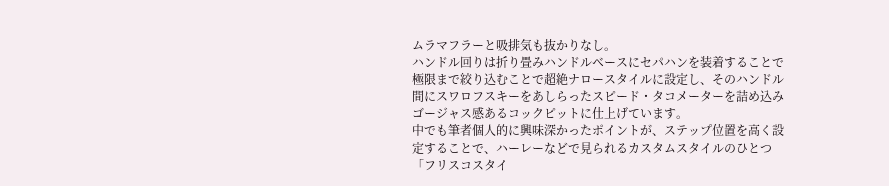ムラマフラーと吸排気も抜かりなし。
ハンドル回りは折り畳みハンドルベースにセパハンを装着することで極限まで絞り込むことで超絶ナロースタイルに設定し、そのハンドル間にスワロフスキーをあしらったスピード・タコメーターを詰め込みゴージャス感あるコックピットに仕上げています。
中でも筆者個人的に興味深かったポイントが、ステップ位置を高く設定することで、ハーレーなどで見られるカスタムスタイルのひとつ「フリスコスタイ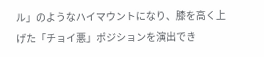ル」のようなハイマウントになり、膝を高く上げた「チョイ悪」ポジションを演出でき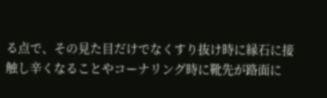る点で、その見た目だけでなくすり抜け時に縁石に接触し辛くなることやコーナリング時に靴先が路面に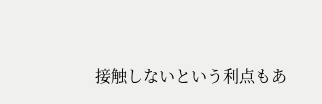接触しないという利点もあ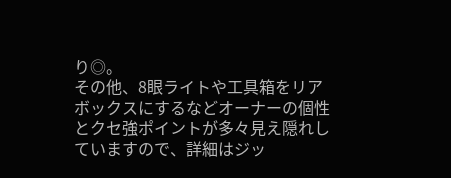り◎。
その他、8眼ライトや工具箱をリアボックスにするなどオーナーの個性とクセ強ポイントが多々見え隠れしていますので、詳細はジッ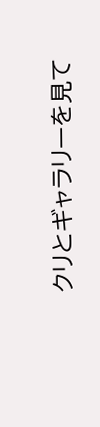クリとギャラリーを見て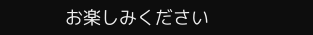お楽しみください